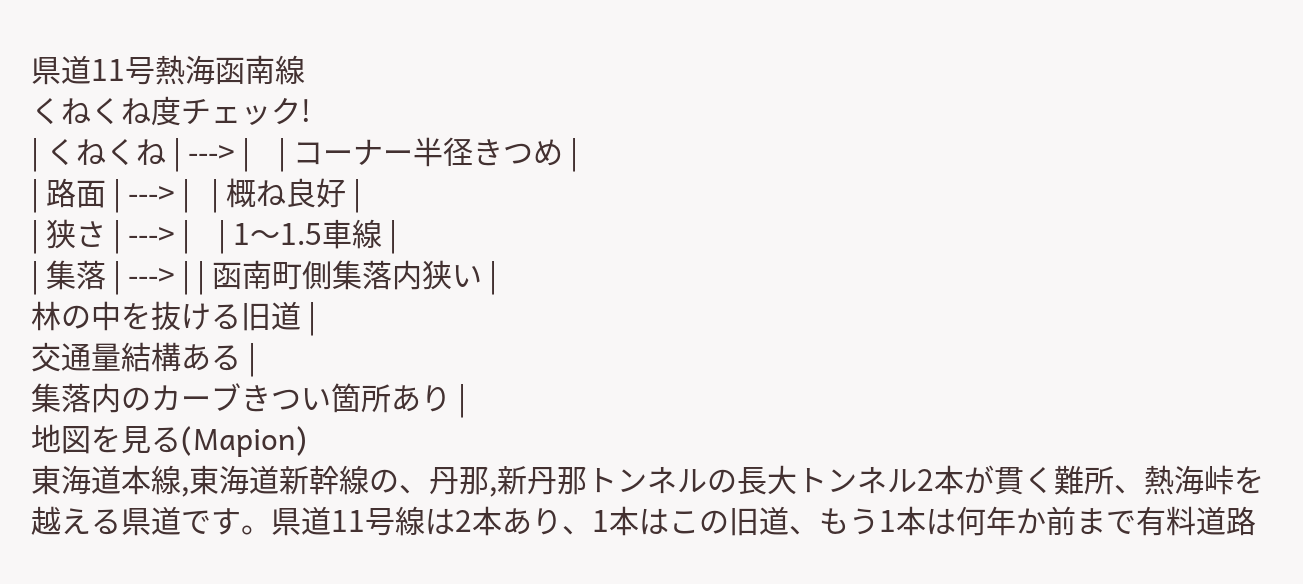県道11号熱海函南線
くねくね度チェック!
| くねくね | ---> |    | コーナー半径きつめ |
| 路面 | ---> |   | 概ね良好 |
| 狭さ | ---> |    | 1〜1.5車線 |
| 集落 | ---> | | 函南町側集落内狭い |
林の中を抜ける旧道 |
交通量結構ある |
集落内のカーブきつい箇所あり |
地図を見る(Mapion)
東海道本線,東海道新幹線の、丹那,新丹那トンネルの長大トンネル2本が貫く難所、熱海峠を越える県道です。県道11号線は2本あり、1本はこの旧道、もう1本は何年か前まで有料道路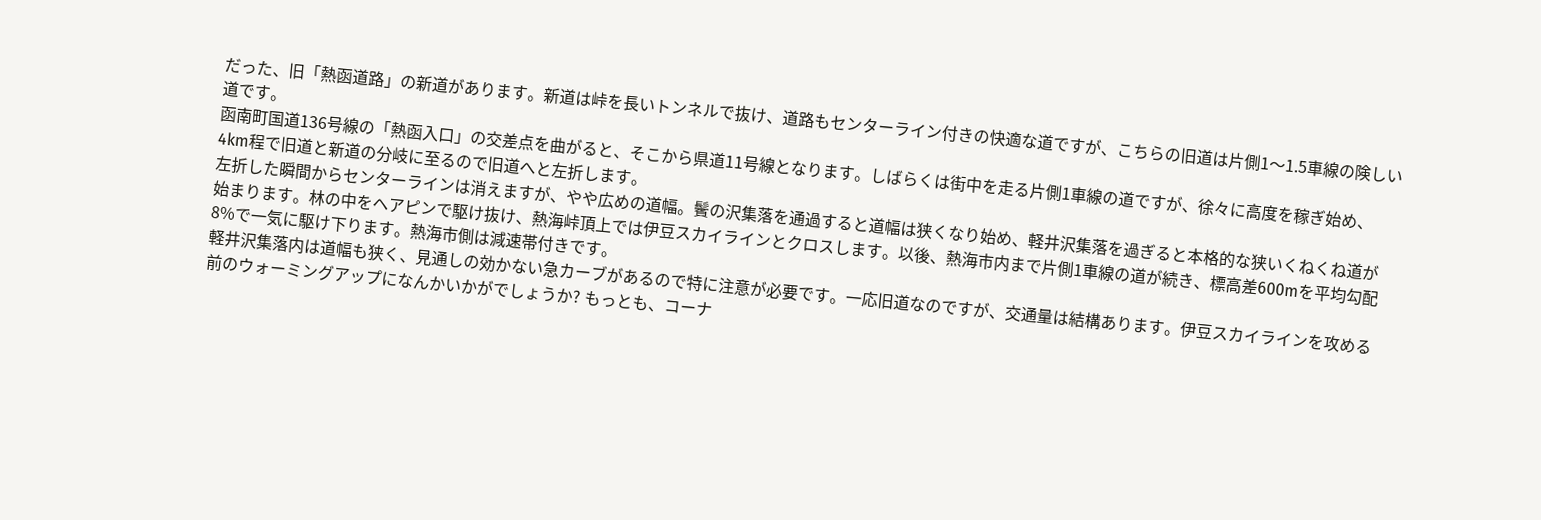だった、旧「熱函道路」の新道があります。新道は峠を長いトンネルで抜け、道路もセンターライン付きの快適な道ですが、こちらの旧道は片側1〜1.5車線の険しい道です。
函南町国道136号線の「熱函入口」の交差点を曲がると、そこから県道11号線となります。しばらくは街中を走る片側1車線の道ですが、徐々に高度を稼ぎ始め、4km程で旧道と新道の分岐に至るので旧道へと左折します。
左折した瞬間からセンターラインは消えますが、やや広めの道幅。鬢の沢集落を通過すると道幅は狭くなり始め、軽井沢集落を過ぎると本格的な狭いくねくね道が始まります。林の中をヘアピンで駆け抜け、熱海峠頂上では伊豆スカイラインとクロスします。以後、熱海市内まで片側1車線の道が続き、標高差600mを平均勾配8%で一気に駆け下ります。熱海市側は減速帯付きです。
軽井沢集落内は道幅も狭く、見通しの効かない急カーブがあるので特に注意が必要です。一応旧道なのですが、交通量は結構あります。伊豆スカイラインを攻める前のウォーミングアップになんかいかがでしょうか? もっとも、コーナ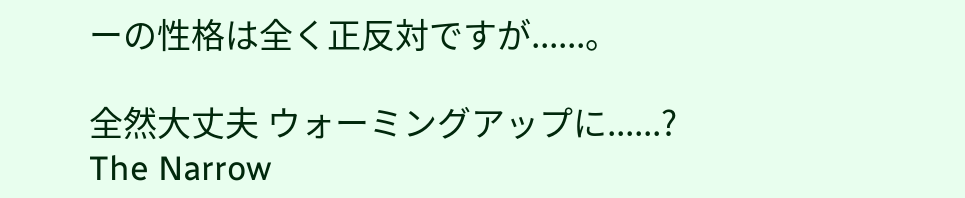ーの性格は全く正反対ですが......。

全然大丈夫 ウォーミングアップに......?
The Narrow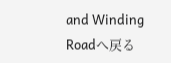and Winding Roadへ戻る